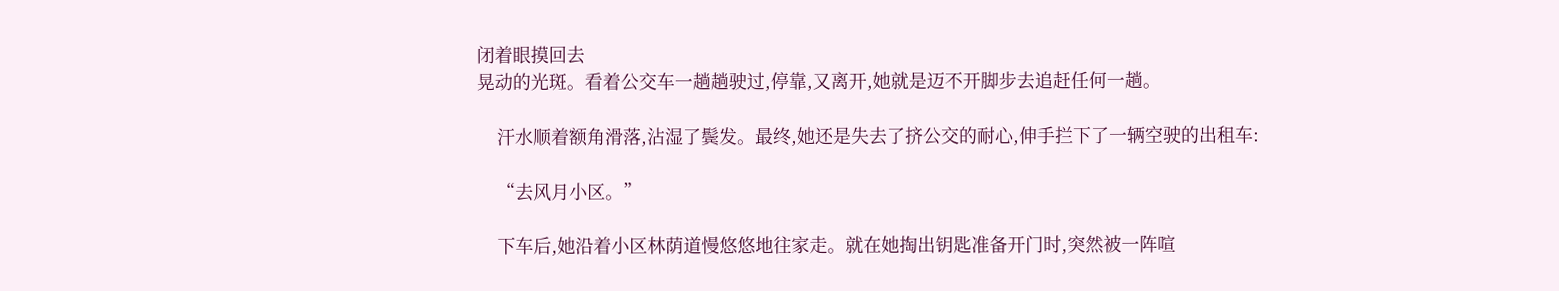闭着眼摸回去
晃动的光斑。看着公交车一趟趟驶过,停靠,又离开,她就是迈不开脚步去追赶任何一趟。

    汗水顺着额角滑落,沾湿了鬓发。最终,她还是失去了挤公交的耐心,伸手拦下了一辆空驶的出租车:

    “去风月小区。”

    下车后,她沿着小区林荫道慢悠悠地往家走。就在她掏出钥匙准备开门时,突然被一阵喧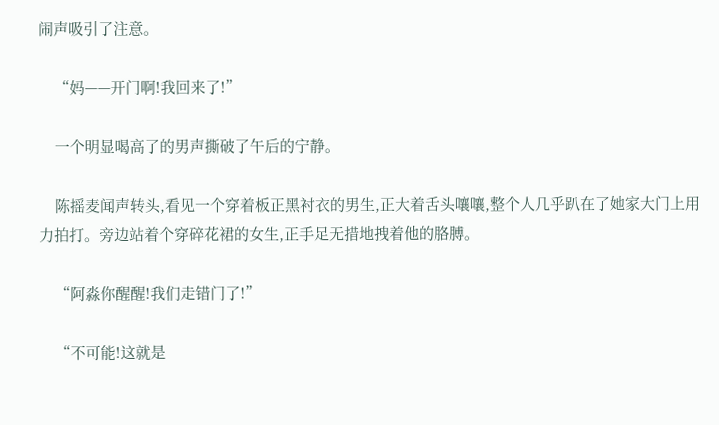闹声吸引了注意。

    “妈——开门啊!我回来了!”

    一个明显喝高了的男声撕破了午后的宁静。

    陈摇麦闻声转头,看见一个穿着板正黑衬衣的男生,正大着舌头嚷嚷,整个人几乎趴在了她家大门上用力拍打。旁边站着个穿碎花裙的女生,正手足无措地拽着他的胳膊。

    “阿淼你醒醒!我们走错门了!”

    “不可能!这就是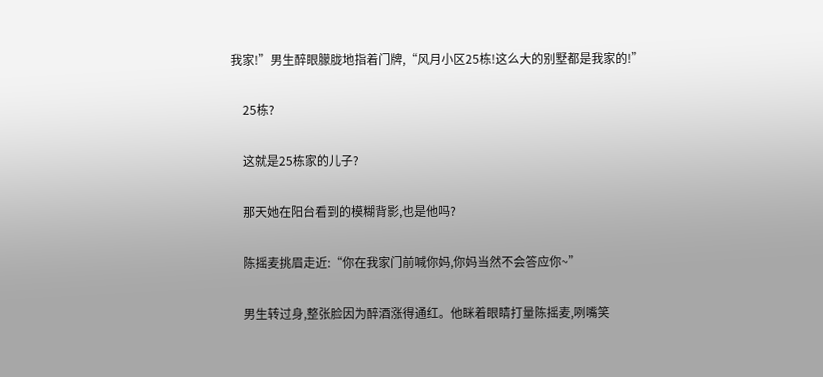我家!”男生醉眼朦胧地指着门牌,“风月小区25栋!这么大的别墅都是我家的!”

    25栋?

    这就是25栋家的儿子?

    那天她在阳台看到的模糊背影,也是他吗?

    陈摇麦挑眉走近:“你在我家门前喊你妈,你妈当然不会答应你~”

    男生转过身,整张脸因为醉酒涨得通红。他眯着眼睛打量陈摇麦,咧嘴笑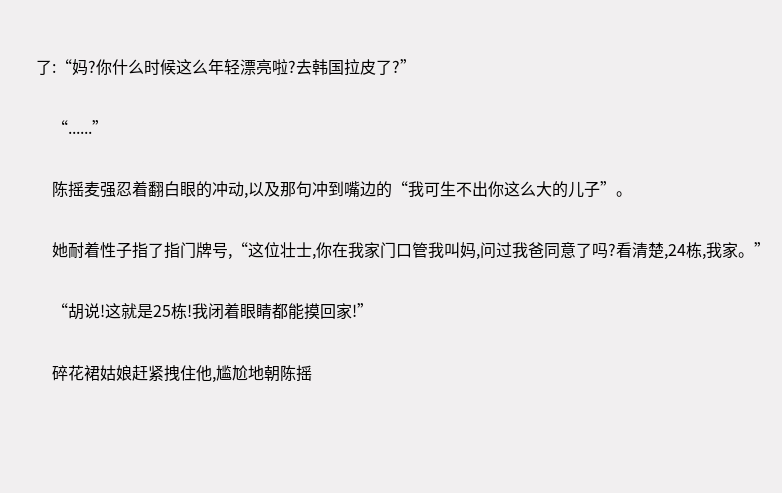了:“妈?你什么时候这么年轻漂亮啦?去韩国拉皮了?”

    “......”

    陈摇麦强忍着翻白眼的冲动,以及那句冲到嘴边的“我可生不出你这么大的儿子”。

    她耐着性子指了指门牌号,“这位壮士,你在我家门口管我叫妈,问过我爸同意了吗?看清楚,24栋,我家。”

    “胡说!这就是25栋!我闭着眼睛都能摸回家!”

    碎花裙姑娘赶紧拽住他,尴尬地朝陈摇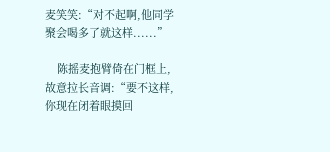麦笑笑:“对不起啊,他同学聚会喝多了就这样......”

    陈摇麦抱臂倚在门框上,故意拉长音调:“要不这样,你现在闭着眼摸回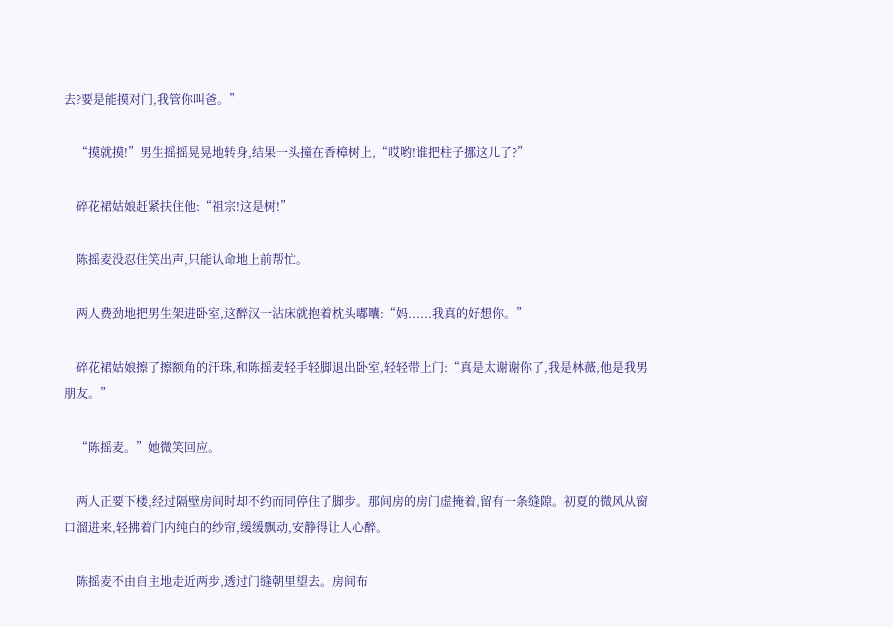去?要是能摸对门,我管你叫爸。”

    “摸就摸!”男生摇摇晃晃地转身,结果一头撞在香樟树上,“哎哟!谁把柱子挪这儿了?”

    碎花裙姑娘赶紧扶住他:“祖宗!这是树!”

    陈摇麦没忍住笑出声,只能认命地上前帮忙。

    两人费劲地把男生架进卧室,这醉汉一沾床就抱着枕头嘟囔:“妈......我真的好想你。”

    碎花裙姑娘擦了擦额角的汗珠,和陈摇麦轻手轻脚退出卧室,轻轻带上门:“真是太谢谢你了,我是林薇,他是我男朋友。”

    “陈摇麦。”她微笑回应。

    两人正要下楼,经过隔壁房间时却不约而同停住了脚步。那间房的房门虚掩着,留有一条缝隙。初夏的微风从窗口溜进来,轻拂着门内纯白的纱帘,缓缓飘动,安静得让人心醉。

    陈摇麦不由自主地走近两步,透过门缝朝里望去。房间布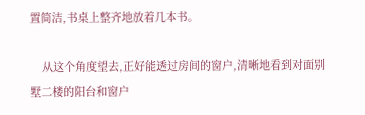置简洁,书桌上整齐地放着几本书。

    从这个角度望去,正好能透过房间的窗户,清晰地看到对面别墅二楼的阳台和窗户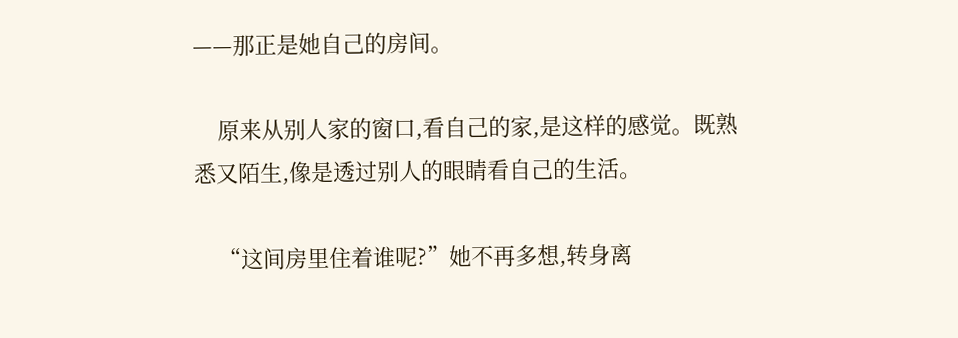——那正是她自己的房间。

    原来从别人家的窗口,看自己的家,是这样的感觉。既熟悉又陌生,像是透过别人的眼睛看自己的生活。

    “这间房里住着谁呢?”她不再多想,转身离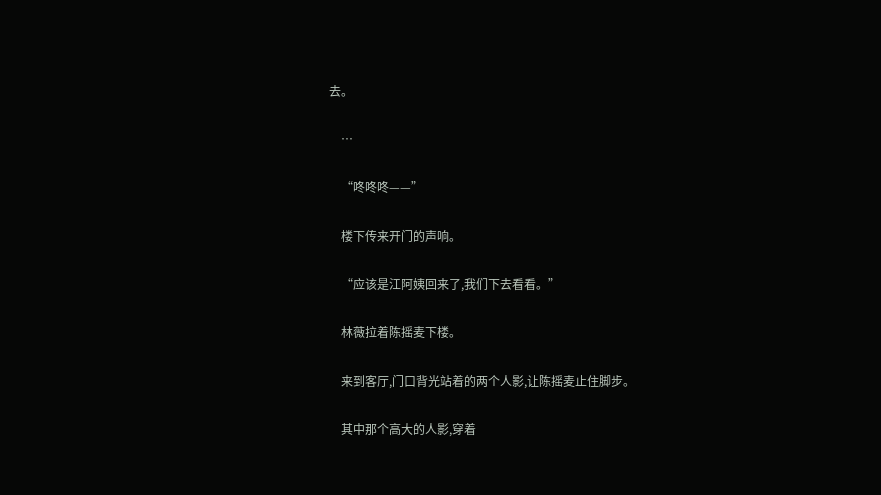去。

    …

    “咚咚咚——”

    楼下传来开门的声响。

    “应该是江阿姨回来了,我们下去看看。”

    林薇拉着陈摇麦下楼。

    来到客厅,门口背光站着的两个人影,让陈摇麦止住脚步。

    其中那个高大的人影,穿着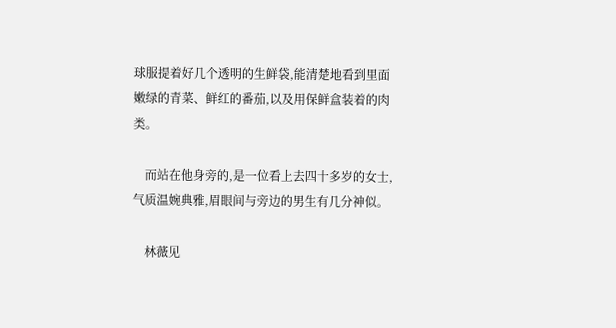球服提着好几个透明的生鲜袋,能清楚地看到里面嫩绿的青菜、鲜红的番茄,以及用保鲜盒装着的肉类。

    而站在他身旁的,是一位看上去四十多岁的女士,气质温婉典雅,眉眼间与旁边的男生有几分神似。

    林薇见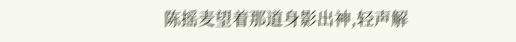陈摇麦望着那道身影出神,轻声解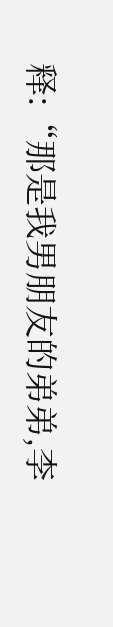释:“那是我男朋友的弟弟,李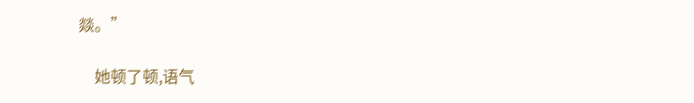燚。”

    她顿了顿,语气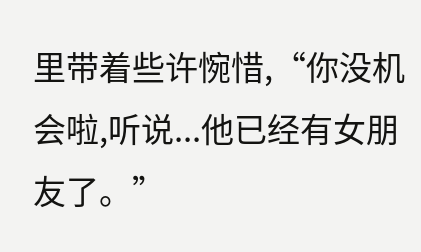里带着些许惋惜,“你没机会啦,听说...他已经有女朋友了。”